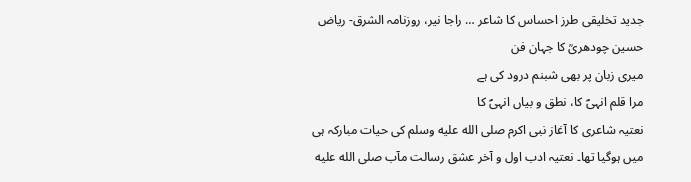جدید تخلیقی طرز احساس کا شاعر … راجا نیر، روزنامہ الشرق- ریاض حسین چودھریؒ کا جہان فن
میری زبان پر بھی شبنم درود کی ہے
مرا قلم انہیؐ کا، نطق و بیاں انہیؐ کا
نعتیہ شاعری کا آغاز نبی اکرم صلى الله عليه وسلم کی حیات مبارکہ ہی میں ہوگیا تھا۔ نعتیہ ادب اول و آخر عشق رسالت مآب صلى الله عليه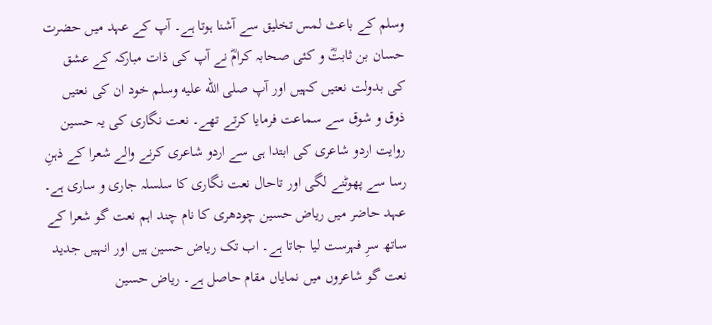وسلم کے باعث لمس تخلیق سے آشنا ہوتا ہے۔ آپ کے عہد میں حضرت حسان بن ثابتؓ و کئی صحابہ کرامؓ نے آپ کی ذات مبارکہ کے عشق کی بدولت نعتیں کہیں اور آپ صلى الله عليه وسلم خود ان کی نعتیں ذوق و شوق سے سماعت فرمایا کرتے تھے۔ نعت نگاری کی یہ حسین روایت اردو شاعری کی ابتدا ہی سے اردو شاعری کرنے والے شعرا کے ذہنِ رسا سے پھوٹنے لگی اور تاحال نعت نگاری کا سلسلہ جاری و ساری ہے۔ عہد حاضر میں ریاض حسین چودھری کا نام چند اہم نعت گو شعرا کے ساتھ سرِ فہرست لیا جاتا ہے۔ اب تک ریاض حسین ہیں اور انہیں جدید نعت گو شاعروں میں نمایاں مقام حاصل ہے۔ ریاض حسین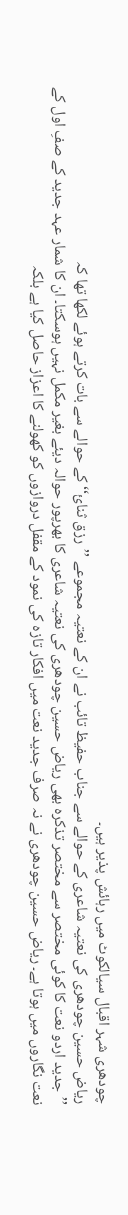چودھری شہر اقبال سیالکوٹ میں رہائش پذیر ہیں۔
ریاض حسین چودھری کی نعتیہ شاعری کے حوالے سے جناب حفیظ تائب نے ان کے نعتیہ مجموعے ’’رزق ثنائ‘‘ کے حوالے سے بات کرتے ہوئے لکھا تھا کہ
’’جدید اردو نعت کا کوئی مختصر سے مختصر تذکرہ بھی ریاض حسین چودھری کی نعتیہ شاعری کا بھرپور حوالہ دیئے بغیر مکمل نہیں ہوسکتا۔ ان کا شمار عہد جدید کے صفِ اول کے نعت نگاروں میں ہوتا ہے۔ ریاض حسین چودھری نے نہ صرف جدید نعت میں افکار تازہ کی نمود کے مقفل دروازوں کو کھولنے کا اعزاز حاصل کیا ہے بلکہ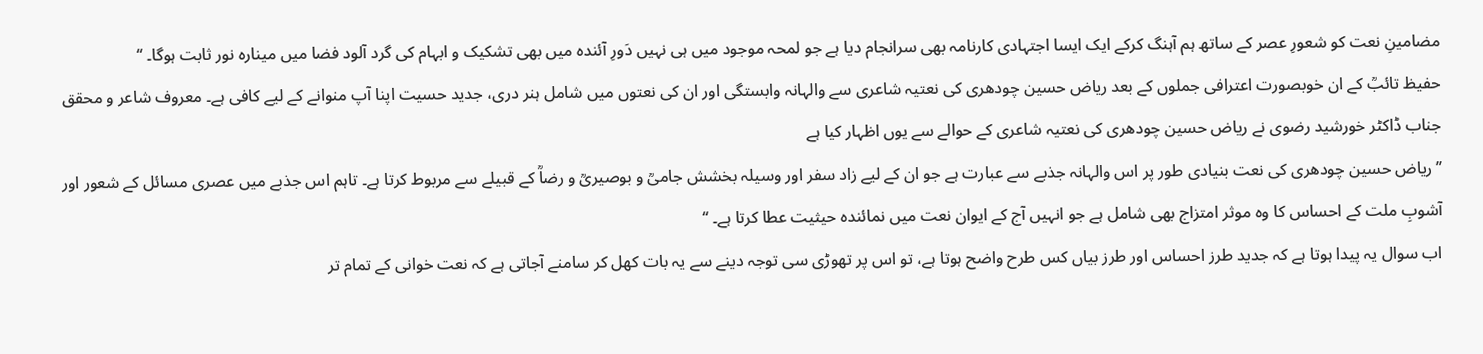مضامینِ نعت کو شعورِ عصر کے ساتھ ہم آہنگ کرکے ایک ایسا اجتہادی کارنامہ بھی سرانجام دیا ہے جو لمحہ موجود میں ہی نہیں دَورِ آئندہ میں بھی تشکیک و ابہام کی گرد آلود فضا میں مینارہ نور ثابت ہوگا۔ ‘‘
حفیظ تائبؒ کے ان خوبصورت اعترافی جملوں کے بعد ریاض حسین چودھری کی نعتیہ شاعری سے والہانہ وابستگی اور ان کی نعتوں میں شامل ہنر دری، جدید حسیت اپنا آپ منوانے کے لیے کافی ہے۔ معروف شاعر و محقق جناب ڈاکٹر خورشید رضوی نے ریاض حسین چودھری کی نعتیہ شاعری کے حوالے سے یوں اظہار کیا ہے
’’ریاض حسین چودھری کی نعت بنیادی طور پر اس والہانہ جذبے سے عبارت ہے جو ان کے لیے زاد سفر اور وسیلہ بخشش جامیؒ و بوصیریؒ و رضاؒ کے قبیلے سے مربوط کرتا ہے۔ تاہم اس جذبے میں عصری مسائل کے شعور اور آشوبِ ملت کے احساس کا وہ موثر امتزاج بھی شامل ہے جو انہیں آج کے ایوان نعت میں نمائندہ حیثیت عطا کرتا ہے۔ ‘‘
اب سوال یہ پیدا ہوتا ہے کہ جدید طرز احساس اور طرز بیاں کس طرح واضح ہوتا ہے، تو اس پر تھوڑی سی توجہ دینے سے یہ بات کھل کر سامنے آجاتی ہے کہ نعت خوانی کے تمام تر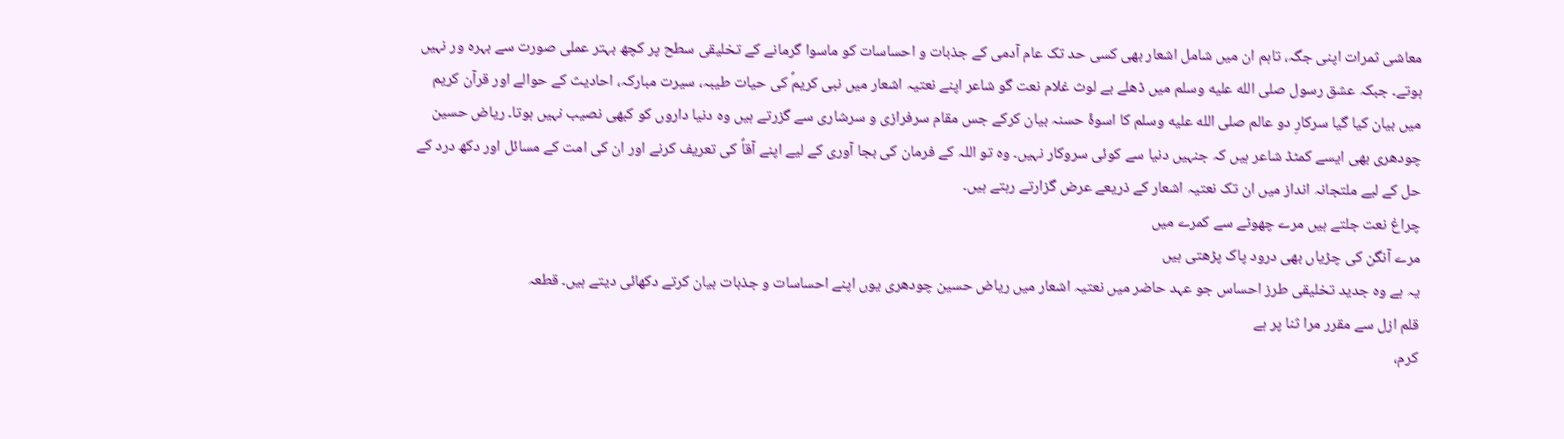معاشی ثمرات اپنی جگہ، تاہم ان میں شامل اشعار بھی کسی حد تک عام آدمی کے جذبات و احساسات کو ماسوا گرمانے کے تخلیقی سطح پر کچھ بہتر عملی صورت سے بہرہ ور نہیں ہوتے۔ جبکہ عشق رسول صلى الله عليه وسلم میں ڈھلے بے لوث غلام نعت گو شاعر اپنے نعتیہ اشعار میں نبی کریمؐ کی حیات طیبہ، سیرت مبارکہ، احادیث کے حوالے اور قرآن کریم میں بیان کیا گیا سرکارِ دو عالم صلى الله عليه وسلم کا اسوۂ حسنہ بیان کرکے جس مقام سرفرازی و سرشاری سے گزرتے ہیں وہ دنیا داروں کو کبھی نصیب نہیں ہوتا۔ ریاض حسین چودھری بھی ایسے کمٹڈ شاعر ہیں کہ جنہیں دنیا سے کوئی سروکار نہیں۔ وہ تو اللہ کے فرمان کی بجا آوری کے لیے اپنے آقاؐ کی تعریف کرنے اور ان کی امت کے مسائل اور دکھ درد کے حل کے لیے ملتجانہ انداز میں ان تک نعتیہ اشعار کے ذریعے عرض گزارتے رہتے ہیں۔
چراغ نعت جلتے ہیں مرے چھوٹے سے کمرے میں
مرے آنگن کی چڑیاں بھی درود پاک پڑھتی ہیں
یہ ہے وہ جدید تخلیقی طرز احساس جو عہد حاضر میں نعتیہ اشعار میں ریاض حسین چودھری یوں اپنے احساسات و جذبات بیان کرتے دکھائی دیتے ہیں۔ قطعہ
قلم ازل سے مقرر مرا ثنا پر ہے
کرم،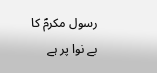رسول مکرمؐ کا بے نوا پر ہے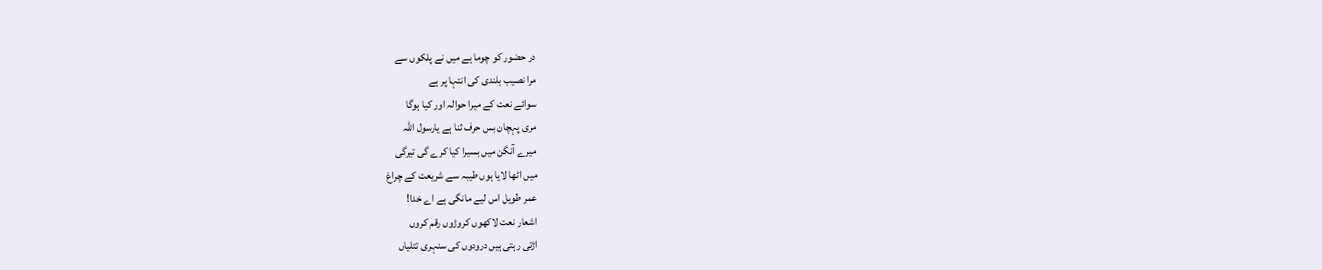در حضور کو چوما ہے میں نے پلکوں سے
مرا نصیب بلندی کی انتہا پر ہے
سوائے نعت کے میرا حوالہ اور کیا ہوگا
مری پہچان بس حرف ثنا ہے یارسول اللہ
میرے آنگن میں بسیرا کیا کرے گی تیرگی
میں اٹھا لایا ہوں طیبہ سے شریعت کے چراغ
عمر طویل اس لیے مانگی ہے اے خدا!
اشعار نعت لاکھوں کروڑوں رقم کروں
اڑتی رہتی ہیں درودوں کی سنہری تتلیاں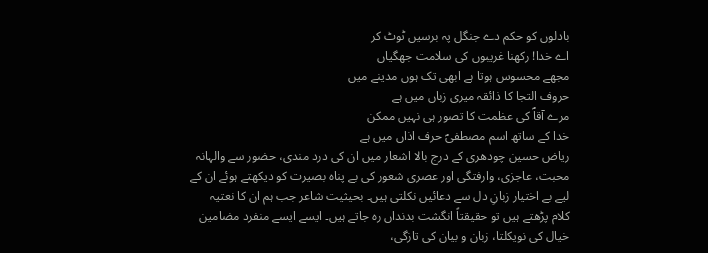بادلوں کو حکم دے جنگل پہ برسیں ٹوٹ کر
اے خدا! رکھنا غریبوں کی سلامت جھگیاں
مجھے محسوس ہوتا ہے ابھی تک ہوں مدینے میں
حروف التجا کا ذائقہ میری زباں میں ہے
مرے آقاؐ کی عظمت کا تصور ہی نہیں ممکن
خدا کے ساتھ اسم مصطفیؐ حرف اذاں میں ہے
ریاض حسین چودھری کے درج بالا اشعار میں ان کی درد مندی، حضور سے والہانہ محبت، عاجزی، وارفتگی اور عصری شعور کی بے پناہ بصیرت کو دیکھتے ہوئے ان کے لیے بے اختیار زبانِ دل سے دعائیں نکلتی ہیں۔ بحیثیت شاعر جب ہم ان کا نعتیہ کلام پڑھتے ہیں تو حقیقتاً انگشت بدنداں رہ جاتے ہیں۔ ایسے ایسے منفرد مضامین خیال کی نویکلتا، زبان و بیان کی تازگی،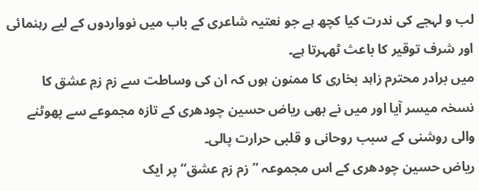لب و لہجے کی ندرت کیا کچھ ہے جو نعتیہ شاعری کے باب میں نوواردوں کے لیے رہنمائی اور شرف توقیر کا باعث ٹھہرتا ہے۔
میں برادر محترم زاہد بخاری کا ممنون ہوں کہ ان کی وساطت سے زم زمِ عشق کا نسخہ میسر آیا اور میں نے بھی ریاض حسین چودھری کے تازہ مجموعے سے پھوٹنے والی روشنی کے سبب روحانی و قلبی حرارت پالی۔
ریاض حسین چودھری کے اس مجموعہ ’’زم زم عشق‘‘ پر ایک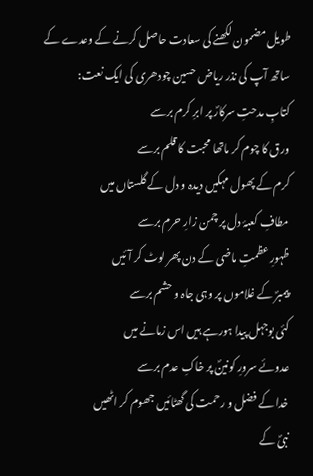طویل مضمون لکھنے کی سعادت حاصل کرنے کے وعدے کے ساتھ آپ کی نذر ریاض حسین چودھری کی ایک نعت:
کتابِ مدحتِ سرکارؐ پر ابرِ کرم برسے
ورق کا چوم کر ماتھا محبت کا قلم برسے
کرم کے پھول مہکیں دیدہ و دل کے گلستاں میں
مطافِ کعبۂ دل پر چمن زارِ حرم برسے
ظہورِ عظمتِ ماضی کے دن پھر لوٹ کر آئیں
پیمبرؐ کے غلاموں پر وہی جاہ و حشم برسے
کئی بوجہل پیدا ہورہے ہیں اس زمانے میں
عدوئے سرورِ کونینؐ پر خاکِ عدم برسے
خدا کے فضل و رحمت کی گھٹائیں جھوم کر اٹھیں
نبیؐ کے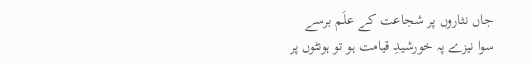جاں نثاروں پر شجاعت کے علَم برسے
سوا نیزے پہ خورشیدِ قیامت ہو تو ہونٹوں پر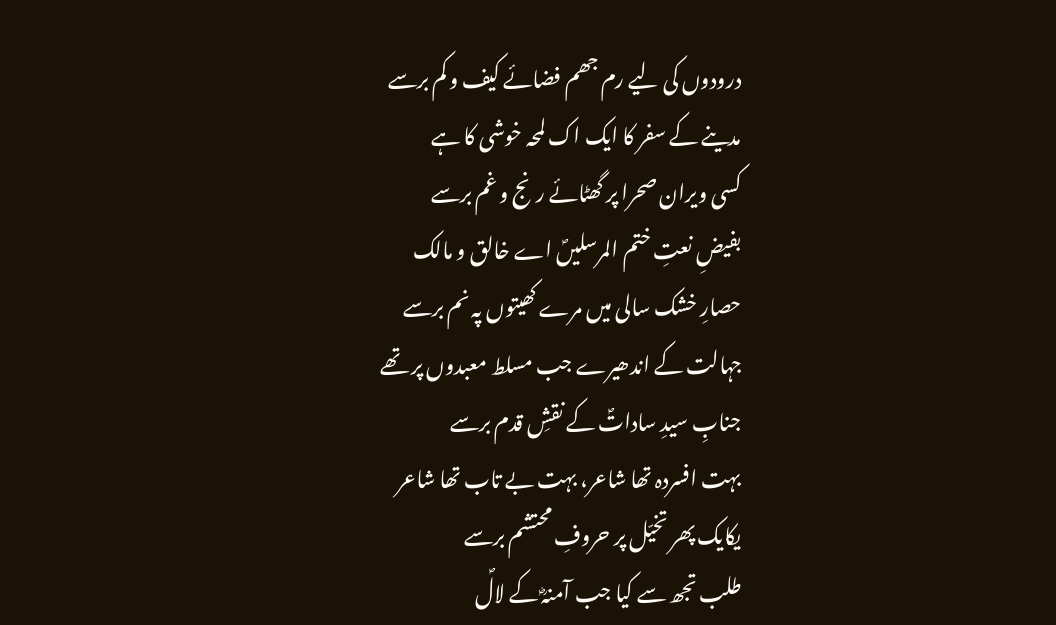درودوں کی لیے رم جھم فضائے کیف و کم برسے
مدینے کے سفر کا ایک اک لمحہ خوشی کا ہے
کسی ویران صحرا پر گھٹائے رنج و غم برسے
بفیضِ نعتِ ختم المرسلیںؐ اے خالق و مالک
حصارِ خشک سالی میں مرے کھیتوں پہ نم برسے
جہالت کے اندھیرے جب مسلط معبدوں پر تھے
جنابِ سیدِ ساداتؐ کے نقشِ قدم برسے
بہت افسردہ تھا شاعر، بہت بے تاب تھا شاعر
یکایک پھر تخیّل پر حروفِ محتشم برسے
طلب تجھ سے کیا جب آمنہؓ کے لالؐ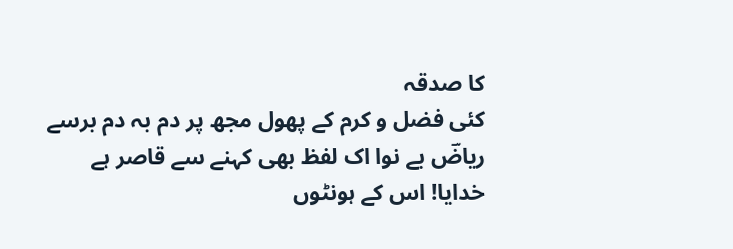کا صدقہ
کئی فضل و کرم کے پھول مجھ پر دم بہ دم برسے
ریاضؔ بے نوا اک لفظ بھی کہنے سے قاصر ہے
خدایا! اس کے ہونٹوں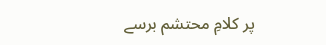پر کلامِ محتشم برسے